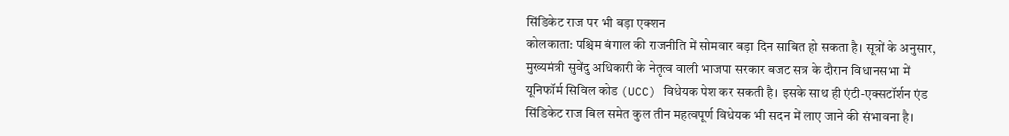सिंडिकेट राज पर भी बड़ा एक्शन
कोलकाता: पश्चिम बंगाल की राजनीति में सोमवार बड़ा दिन साबित हो सकता है। सूत्रों के अनुसार, मुख्यमंत्री सुवेंदु अधिकारी के नेतृत्व वाली भाजपा सरकार बजट सत्र के दौरान विधानसभा में यूनिफॉर्म सिविल कोड (UCC) विधेयक पेश कर सकती है। इसके साथ ही एंटी-एक्सटॉर्शन एंड सिंडिकेट राज बिल समेत कुल तीन महत्वपूर्ण विधेयक भी सदन में लाए जाने की संभावना है।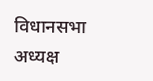विधानसभा अध्यक्ष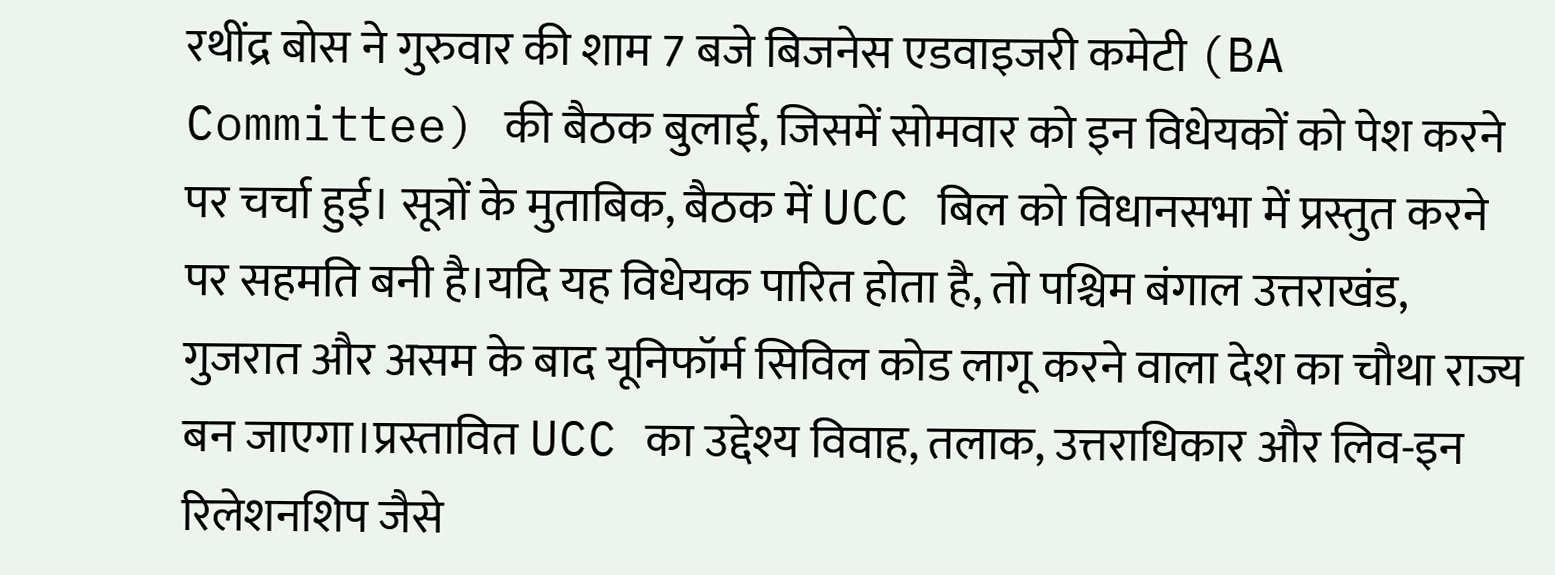रथींद्र बोस ने गुरुवार की शाम 7 बजे बिजनेस एडवाइजरी कमेटी (BA Committee) की बैठक बुलाई, जिसमें सोमवार को इन विधेयकों को पेश करने पर चर्चा हुई। सूत्रों के मुताबिक, बैठक में UCC बिल को विधानसभा में प्रस्तुत करने पर सहमति बनी है।यदि यह विधेयक पारित होता है, तो पश्चिम बंगाल उत्तराखंड, गुजरात और असम के बाद यूनिफॉर्म सिविल कोड लागू करने वाला देश का चौथा राज्य बन जाएगा।प्रस्तावित UCC का उद्देश्य विवाह, तलाक, उत्तराधिकार और लिव-इन रिलेशनशिप जैसे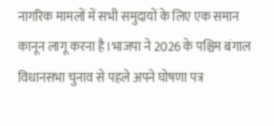नागरिक मामलों में सभी समुदायों के लिए एक समान कानून लागू करना है।भाजपा ने 2026 के पश्चिम बंगाल विधानसभा चुनाव से पहले अपने घोषणा पत्र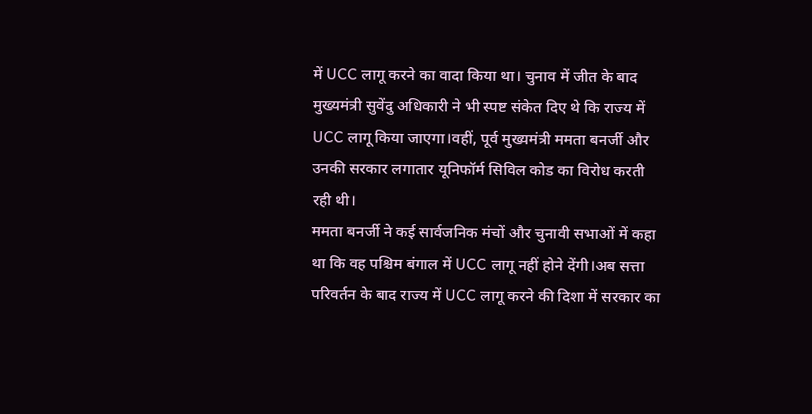में UCC लागू करने का वादा किया था। चुनाव में जीत के बाद मुख्यमंत्री सुवेंदु अधिकारी ने भी स्पष्ट संकेत दिए थे कि राज्य में UCC लागू किया जाएगा।वहीं, पूर्व मुख्यमंत्री ममता बनर्जी और उनकी सरकार लगातार यूनिफॉर्म सिविल कोड का विरोध करती रही थी।
ममता बनर्जी ने कई सार्वजनिक मंचों और चुनावी सभाओं में कहा था कि वह पश्चिम बंगाल में UCC लागू नहीं होने देंगी।अब सत्ता परिवर्तन के बाद राज्य में UCC लागू करने की दिशा में सरकार का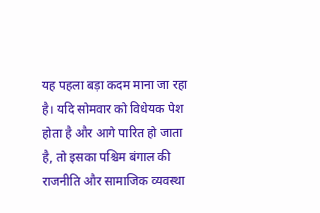यह पहला बड़ा कदम माना जा रहा है। यदि सोमवार को विधेयक पेश होता है और आगे पारित हो जाता है, तो इसका पश्चिम बंगाल की राजनीति और सामाजिक व्यवस्था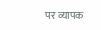पर व्यापक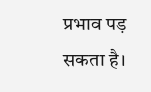प्रभाव पड़ सकता है।